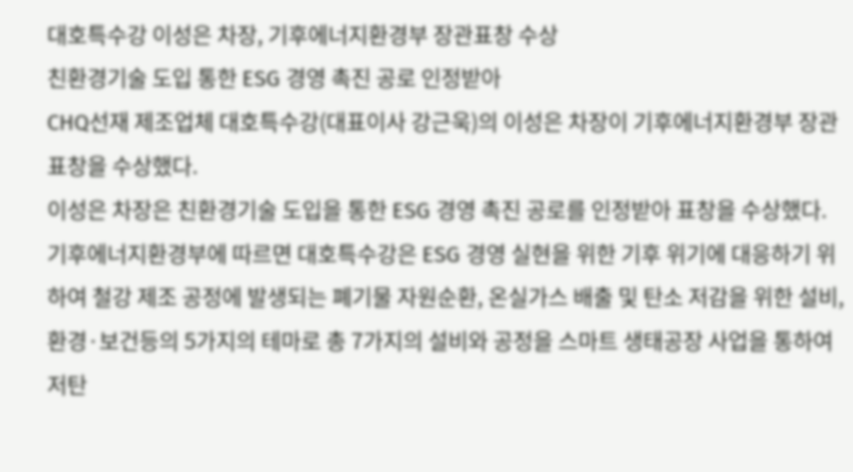대호특수강 이성은 차장, 기후에너지환경부 장관표창 수상
친환경기술 도입 통한 ESG 경영 촉진 공로 인정받아
CHQ선재 제조업체 대호특수강(대표이사 강근욱)의 이성은 차장이 기후에너지환경부 장관표창을 수상했다.
이성은 차장은 친환경기술 도입을 통한 ESG 경영 촉진 공로를 인정받아 표창을 수상했다.
기후에너지환경부에 따르면 대호특수강은 ESG 경영 실현을 위한 기후 위기에 대응하기 위하여 철강 제조 공정에 발생되는 폐기물 자원순환, 온실가스 배출 및 탄소 저감을 위한 설비, 환경·보건등의 5가지의 테마로 총 7가지의 설비와 공정을 스마트 생태공장 사업을 통하여 저탄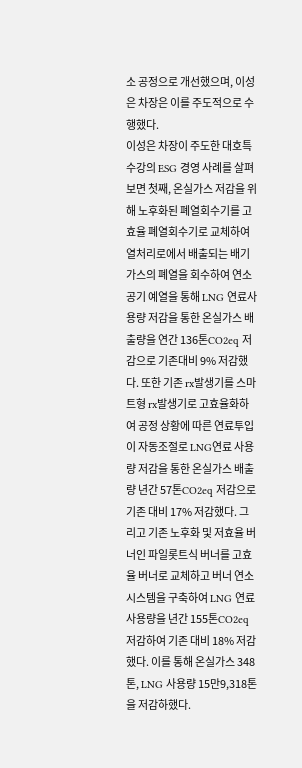소 공정으로 개선했으며, 이성은 차장은 이를 주도적으로 수행했다.
이성은 차장이 주도한 대호특수강의 ESG 경영 사례를 살펴보면 첫째, 온실가스 저감을 위해 노후화된 폐열회수기를 고효율 폐열회수기로 교체하여 열처리로에서 배출되는 배기가스의 폐열을 회수하여 연소공기 예열을 통해 LNG 연료사용량 저감을 통한 온실가스 배출량을 연간 136톤CO2eq 저감으로 기존대비 9% 저감했다. 또한 기존 rx발생기를 스마트형 rx발생기로 고효율화하여 공정 상황에 따른 연료투입이 자동조절로 LNG연료 사용량 저감을 통한 온실가스 배출량 년간 57톤CO2eq 저감으로 기존 대비 17% 저감했다. 그리고 기존 노후화 및 저효율 버너인 파일롯트식 버너를 고효율 버너로 교체하고 버너 연소 시스템을 구축하여 LNG 연료 사용량을 년간 155톤CO2eq 저감하여 기존 대비 18% 저감했다. 이를 통해 온실가스 348톤, LNG 사용량 15만9,318톤을 저감하했다.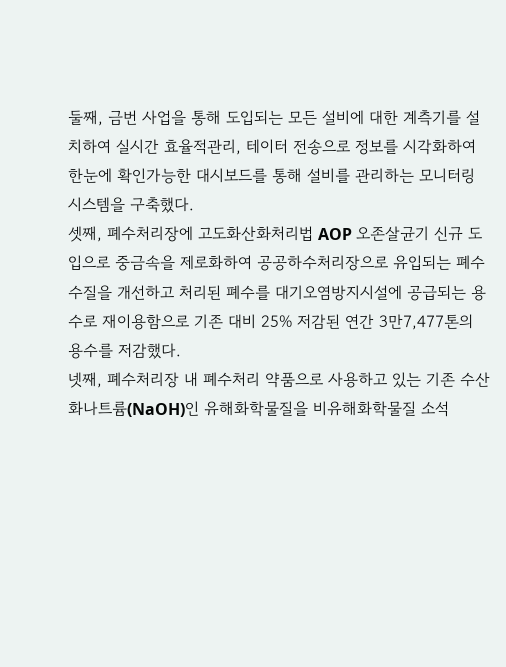둘째, 금번 사업을 통해 도입되는 모든 설비에 대한 계측기를 설치하여 실시간 효율적관리, 테이터 전송으로 정보를 시각화하여 한눈에 확인가능한 대시보드를 통해 설비를 관리하는 모니터링 시스템을 구축했다.
셋째, 폐수처리장에 고도화산화처리법 AOP 오존살균기 신규 도입으로 중금속을 제로화하여 공공하수처리장으로 유입되는 폐수 수질을 개선하고 처리된 폐수를 대기오염방지시설에 공급되는 용수로 재이용함으로 기존 대비 25% 저감된 연간 3만7,477톤의 용수를 저감했다.
넷째, 폐수처리장 내 폐수처리 약품으로 사용하고 있는 기존 수산화나트륨(NaOH)인 유해화학물질을 비유해화학물질 소석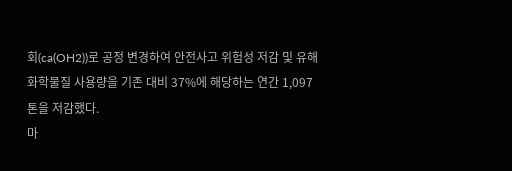회(ca(OH2))로 공정 변경하여 안전사고 위험성 저감 및 유해화학물질 사용량을 기존 대비 37%에 해당하는 연간 1,097톤을 저감했다.
마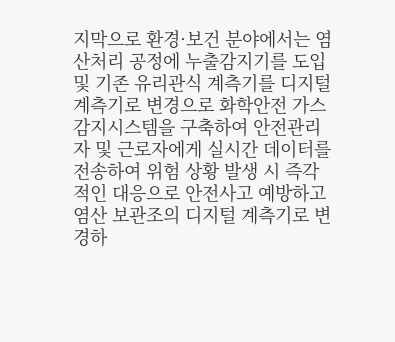지막으로 환경·보건 분야에서는 염산처리 공정에 누출감지기를 도입 및 기존 유리관식 계측기를 디지털계측기로 변경으로 화학안전 가스 감지시스템을 구축하여 안전관리자 및 근로자에게 실시간 데이터를 전송하여 위험 상황 발생 시 즉각적인 대응으로 안전사고 예방하고 염산 보관조의 디지털 계측기로 변경하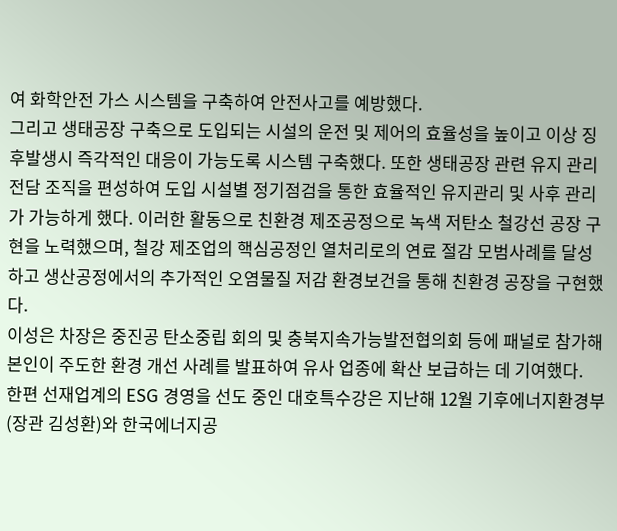여 화학안전 가스 시스템을 구축하여 안전사고를 예방했다.
그리고 생태공장 구축으로 도입되는 시설의 운전 및 제어의 효율성을 높이고 이상 징후발생시 즉각적인 대응이 가능도록 시스템 구축했다. 또한 생태공장 관련 유지 관리 전담 조직을 편성하여 도입 시설별 정기점검을 통한 효율적인 유지관리 및 사후 관리가 가능하게 했다. 이러한 활동으로 친환경 제조공정으로 녹색 저탄소 철강선 공장 구현을 노력했으며, 철강 제조업의 핵심공정인 열처리로의 연료 절감 모범사례를 달성하고 생산공정에서의 추가적인 오염물질 저감 환경보건을 통해 친환경 공장을 구현했다.
이성은 차장은 중진공 탄소중립 회의 및 충북지속가능발전협의회 등에 패널로 참가해 본인이 주도한 환경 개선 사례를 발표하여 유사 업종에 확산 보급하는 데 기여했다.
한편 선재업계의 ESG 경영을 선도 중인 대호특수강은 지난해 12월 기후에너지환경부(장관 김성환)와 한국에너지공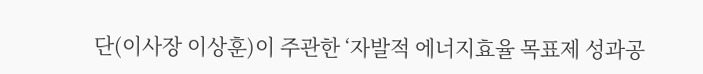단(이사장 이상훈)이 주관한 ‘자발적 에너지효율 목표제 성과공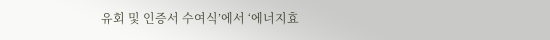유회 및 인증서 수여식’에서 ‘에너지효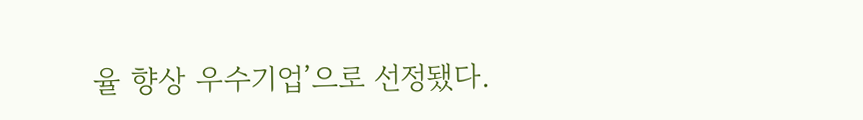율 향상 우수기업’으로 선정됐다.